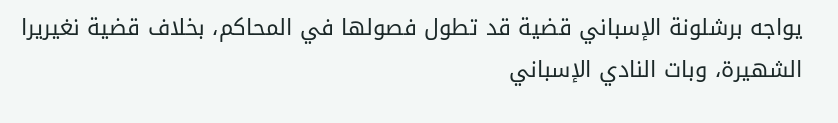يواجه برشلونة الإسباني قضية قد تطول فصولها في المحاكم، بخلاف قضية نغيريرا الشهيرة، وبات النادي الإسباني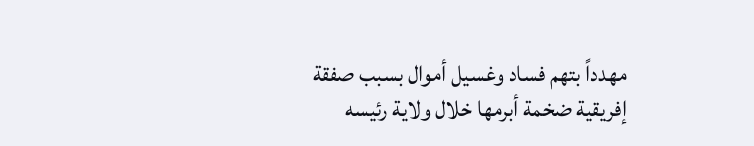مهدداً بتهم فساد وغسيل أموال بسبب صفقة إفريقية ضخمة أبرمها خلال ولاية رئيسه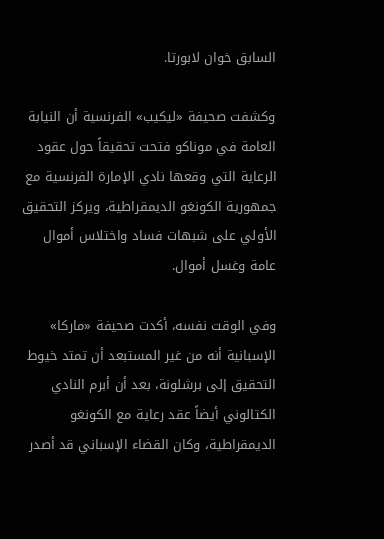السابق خوان لابورتا.

وكشفت صحيفة «ليكيب» الفرنسية أن النيابة العامة في موناكو فتحت تحقيقاً حول عقود الرعاية التي وقعها نادي الإمارة الفرنسية مع جمهورية الكونغو الديمقراطية، ويركز التحقيق الأولي على شبهات فساد واختلاس أموال عامة وغسل أموال.

وفي الوقت نفسه، أكدت صحيفة «ماركا» الإسبانية أنه من غير المستبعد أن تمتد خيوط التحقيق إلى برشلونة، بعد أن أبرم النادي الكتالوني أيضاً عقد رعاية مع الكونغو الديمقراطية، وكان القضاء الإسباني قد أصدر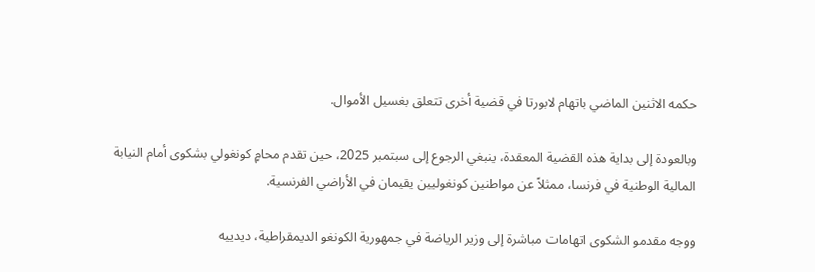حكمه الاثنين الماضي باتهام لابورتا في قضية أخرى تتعلق بغسيل الأموال.

وبالعودة إلى بداية هذه القضية المعقدة، ينبغي الرجوع إلى سبتمبر 2025، حين تقدم محامٍ كونغولي بشكوى أمام النيابة المالية الوطنية في فرنسا، ممثلاً عن مواطنين كونغوليين يقيمان في الأراضي الفرنسية.

ووجه مقدمو الشكوى اتهامات مباشرة إلى وزير الرياضة في جمهورية الكونغو الديمقراطية، ديدييه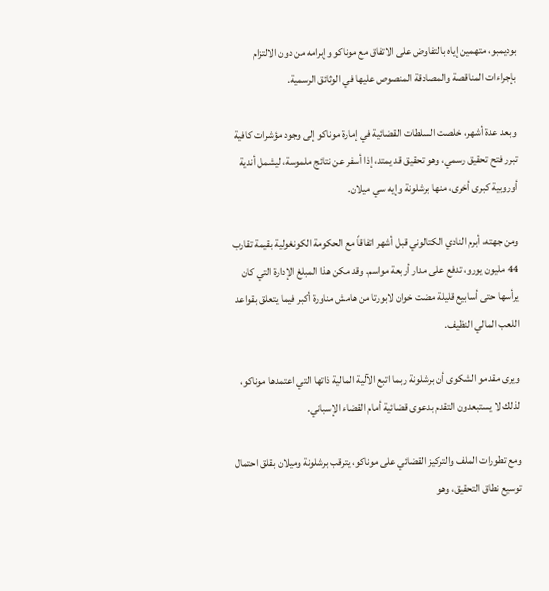بوديمبو، متهمين إياه بالتفاوض على الاتفاق مع موناكو وإبرامه من دون الالتزام بإجراءات المناقصة والمصادقة المنصوص عليها في الوثائق الرسمية.

وبعد عدة أشهر، خلصت السلطات القضائية في إمارة موناكو إلى وجود مؤشرات كافية تبرر فتح تحقيق رسمي، وهو تحقيق قد يمتد، إذا أسفر عن نتائج ملموسة، ليشمل أندية أوروبية كبرى أخرى، منها برشلونة وإيه سي ميلان.

ومن جهته، أبرم النادي الكتالوني قبل أشهر اتفاقاً مع الحكومة الكونغولية بقيمة تقارب 44 مليون يورو، تدفع على مدار أربعة مواسم. وقد مكن هذا المبلغ الإدارة التي كان يرأسها حتى أسابيع قليلة مضت خوان لابورتا من هامش مناورة أكبر فيما يتعلق بقواعد اللعب المالي النظيف.

ويرى مقدمو الشكوى أن برشلونة ربما اتبع الآلية المالية ذاتها التي اعتمدها موناكو، لذلك لا يستبعدون التقدم بدعوى قضائية أمام القضاء الإسباني.

ومع تطورات الملف والتركيز القضائي على موناكو، يترقب برشلونة وميلان بقلق احتمال توسيع نطاق التحقيق، وهو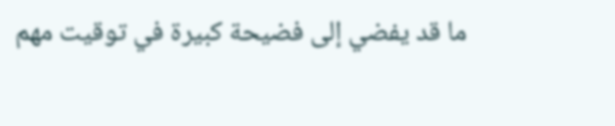ما قد يفضي إلى فضيحة كبيرة في توقيت مهم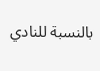بالنسبة للنادي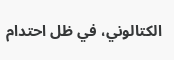الكتالوني، في ظل احتدام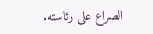الصراع على رئاسته.